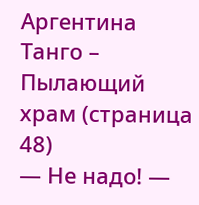Аргентина Танго – Пылающий храм (страница 48)
— Не надо! —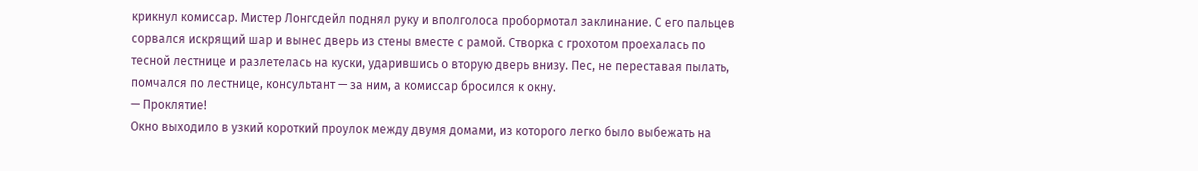крикнул комиссар. Мистер Лонгсдейл поднял руку и вполголоса пробормотал заклинание. С его пальцев сорвался искрящий шар и вынес дверь из стены вместе с рамой. Створка с грохотом проехалась по тесной лестнице и разлетелась на куски, ударившись о вторую дверь внизу. Пес, не переставая пылать, помчался по лестнице, консультант — за ним, а комиссар бросился к окну.
— Проклятие!
Окно выходило в узкий короткий проулок между двумя домами, из которого легко было выбежать на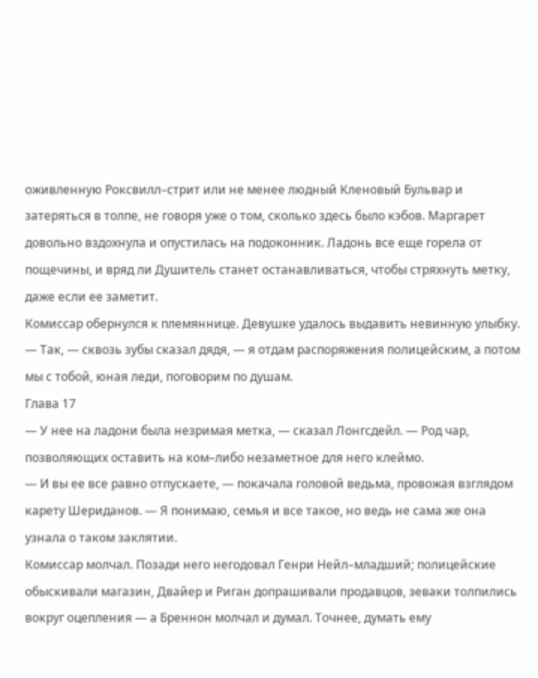оживленную Роксвилл–стрит или не менее людный Кленовый Бульвар и затеряться в толпе, не говоря уже о том, сколько здесь было кэбов. Маргарет довольно вздохнула и опустилась на подоконник. Ладонь все еще горела от пощечины, и вряд ли Душитель станет останавливаться, чтобы стряхнуть метку, даже если ее заметит.
Комиссар обернулся к племяннице. Девушке удалось выдавить невинную улыбку.
— Так, — сквозь зубы сказал дядя, — я отдам распоряжения полицейским, а потом мы с тобой, юная леди, поговорим по душам.
Глава 17
— У нее на ладони была незримая метка, — сказал Лонгсдейл. — Род чар, позволяющих оставить на ком–либо незаметное для него клеймо.
— И вы ее все равно отпускаете, — покачала головой ведьма, провожая взглядом карету Шериданов. — Я понимаю, семья и все такое, но ведь не сама же она узнала о таком заклятии.
Комиссар молчал. Позади него негодовал Генри Нейл–младший; полицейские обыскивали магазин, Двайер и Риган допрашивали продавцов, зеваки толпились вокруг оцепления — а Бреннон молчал и думал. Точнее, думать ему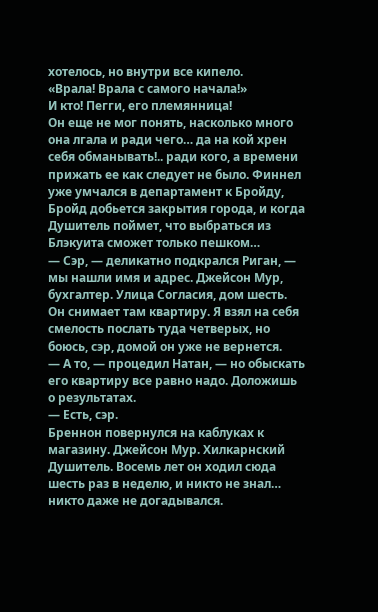хотелось, но внутри все кипело.
«Врала! Врала с самого начала!»
И кто! Пегги, его племянница!
Он еще не мог понять, насколько много она лгала и ради чего… да на кой хрен себя обманывать!.. ради кого, а времени прижать ее как следует не было. Финнел уже умчался в департамент к Бройду, Бройд добьется закрытия города, и когда Душитель поймет, что выбраться из Блэкуита сможет только пешком…
— Сэр, — деликатно подкрался Риган, — мы нашли имя и адрес. Джейсон Мур, бухгалтер. Улица Согласия, дом шесть. Он снимает там квартиру. Я взял на себя смелость послать туда четверых, но боюсь, сэр, домой он уже не вернется.
— А то, — процедил Натан, — но обыскать его квартиру все равно надо. Доложишь о результатах.
— Есть, сэр.
Бреннон повернулся на каблуках к магазину. Джейсон Мур. Хилкарнский Душитель. Восемь лет он ходил сюда шесть раз в неделю, и никто не знал… никто даже не догадывался.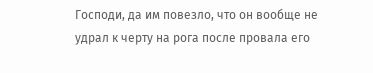Господи, да им повезло, что он вообще не удрал к черту на рога после провала его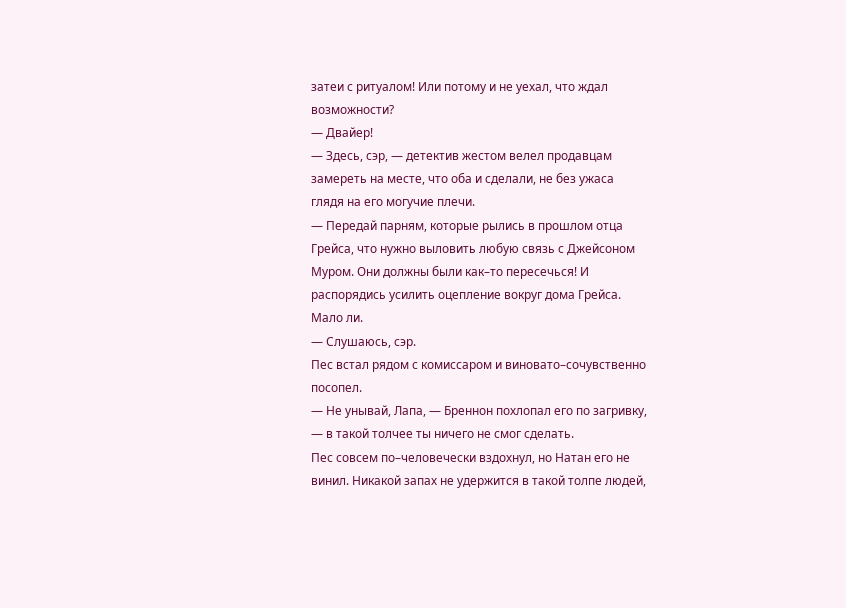затеи с ритуалом! Или потому и не уехал, что ждал возможности?
— Двайер!
— Здесь, сэр, — детектив жестом велел продавцам замереть на месте, что оба и сделали, не без ужаса глядя на его могучие плечи.
— Передай парням, которые рылись в прошлом отца Грейса, что нужно выловить любую связь с Джейсоном Муром. Они должны были как–то пересечься! И распорядись усилить оцепление вокруг дома Грейса. Мало ли.
— Слушаюсь, сэр.
Пес встал рядом с комиссаром и виновато–сочувственно посопел.
— Не унывай, Лапа, — Бреннон похлопал его по загривку, — в такой толчее ты ничего не смог сделать.
Пес совсем по–человечески вздохнул, но Натан его не винил. Никакой запах не удержится в такой толпе людей,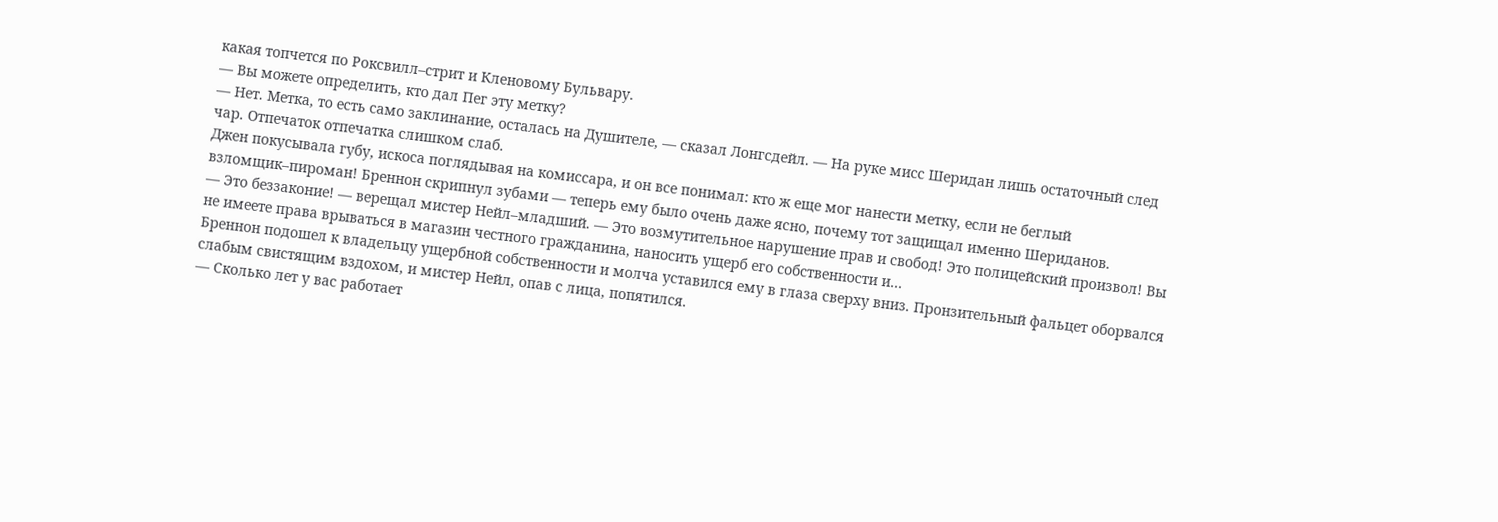какая топчется по Роксвилл–стрит и Кленовому Бульвару.
— Вы можете определить, кто дал Пег эту метку?
— Нет. Метка, то есть само заклинание, осталась на Душителе, — сказал Лонгсдейл. — На руке мисс Шеридан лишь остаточный след чар. Отпечаток отпечатка слишком слаб.
Джен покусывала губу, искоса поглядывая на комиссара, и он все понимал: кто ж еще мог нанести метку, если не беглый взломщик–пироман! Бреннон скрипнул зубами — теперь ему было очень даже ясно, почему тот защищал именно Шериданов.
— Это беззаконие! — верещал мистер Нейл–младший. — Это возмутительное нарушение прав и свобод! Это полицейский произвол! Вы не имеете права врываться в магазин честного гражданина, наносить ущерб его собственности и…
Бреннон подошел к владельцу ущербной собственности и молча уставился ему в глаза сверху вниз. Пронзительный фальцет оборвался слабым свистящим вздохом, и мистер Нейл, опав с лица, попятился.
— Сколько лет у вас работает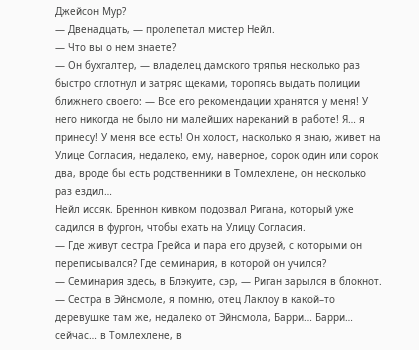Джейсон Мур?
— Двенадцать, — пролепетал мистер Нейл.
— Что вы о нем знаете?
— Он бухгалтер, — владелец дамского тряпья несколько раз быстро сглотнул и затряс щеками, торопясь выдать полиции ближнего своего: — Все его рекомендации хранятся у меня! У него никогда не было ни малейших нареканий в работе! Я… я принесу! У меня все есть! Он холост, насколько я знаю, живет на Улице Согласия, недалеко, ему, наверное, сорок один или сорок два, вроде бы есть родственники в Томлехлене, он несколько раз ездил…
Нейл иссяк. Бреннон кивком подозвал Ригана, который уже садился в фургон, чтобы ехать на Улицу Согласия.
— Где живут сестра Грейса и пара его друзей, с которыми он переписывался? Где семинария, в которой он учился?
— Семинария здесь, в Блэкуите, сэр, — Риган зарылся в блокнот. — Сестра в Эйнсмоле, я помню, отец Лаклоу в какой–то деревушке там же, недалеко от Эйнсмола, Барри… Барри… сейчас… в Томлехлене, в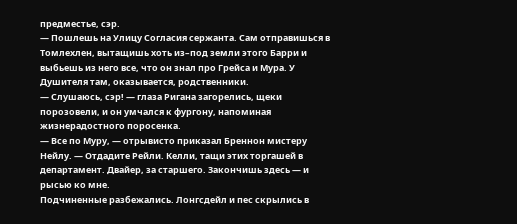предместье, сэр.
— Пошлешь на Улицу Согласия сержанта. Сам отправишься в Томлехлен, вытащишь хоть из–под земли этого Барри и выбьешь из него все, что он знал про Грейса и Мура. У Душителя там, оказывается, родственники.
— Слушаюсь, сэр! — глаза Ригана загорелись, щеки порозовели, и он умчался к фургону, напоминая жизнерадостного поросенка.
— Все по Муру, — отрывисто приказал Бреннон мистеру Нейлу. — Отдадите Рейли. Келли, тащи этих торгашей в департамент. Двайер, за старшего. Закончишь здесь — и рысью ко мне.
Подчиненные разбежались. Лонгсдейл и пес скрылись в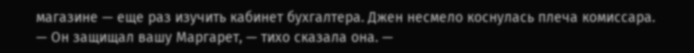магазине — еще раз изучить кабинет бухгалтера. Джен несмело коснулась плеча комиссара.
— Он защищал вашу Маргарет, — тихо сказала она. —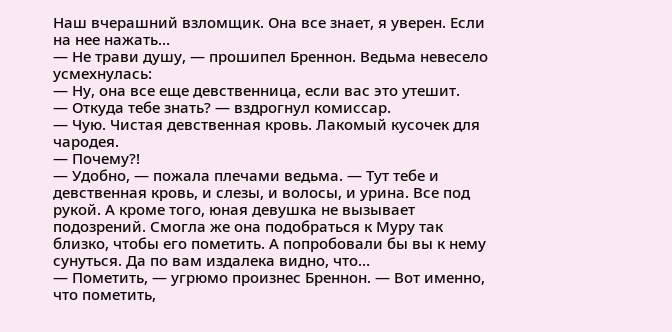Наш вчерашний взломщик. Она все знает, я уверен. Если на нее нажать…
— Не трави душу, — прошипел Бреннон. Ведьма невесело усмехнулась:
— Ну, она все еще девственница, если вас это утешит.
— Откуда тебе знать? — вздрогнул комиссар.
— Чую. Чистая девственная кровь. Лакомый кусочек для чародея.
— Почему?!
— Удобно, — пожала плечами ведьма. — Тут тебе и девственная кровь, и слезы, и волосы, и урина. Все под рукой. А кроме того, юная девушка не вызывает подозрений. Смогла же она подобраться к Муру так близко, чтобы его пометить. А попробовали бы вы к нему сунуться. Да по вам издалека видно, что…
— Пометить, — угрюмо произнес Бреннон. — Вот именно, что пометить,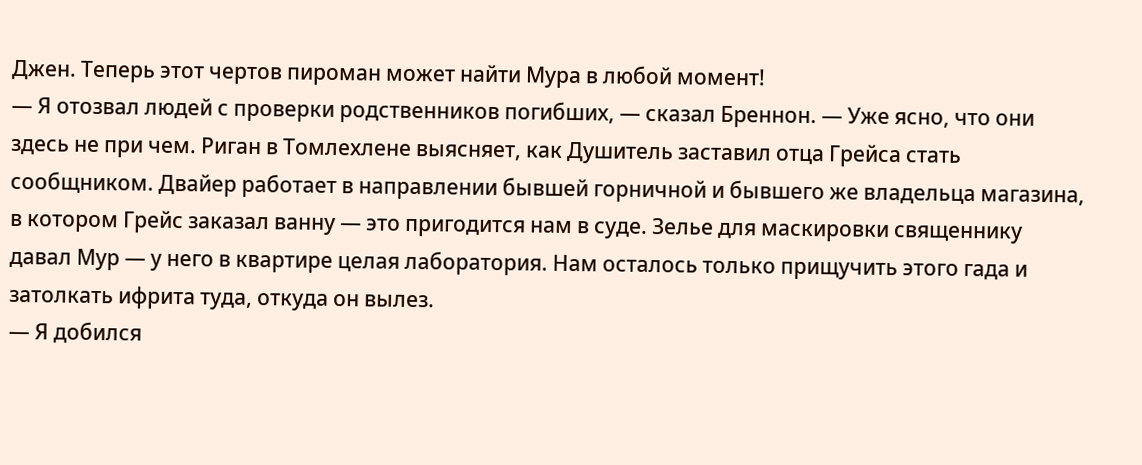Джен. Теперь этот чертов пироман может найти Мура в любой момент!
— Я отозвал людей с проверки родственников погибших, — сказал Бреннон. — Уже ясно, что они здесь не при чем. Риган в Томлехлене выясняет, как Душитель заставил отца Грейса стать сообщником. Двайер работает в направлении бывшей горничной и бывшего же владельца магазина, в котором Грейс заказал ванну — это пригодится нам в суде. Зелье для маскировки священнику давал Мур — у него в квартире целая лаборатория. Нам осталось только прищучить этого гада и затолкать ифрита туда, откуда он вылез.
— Я добился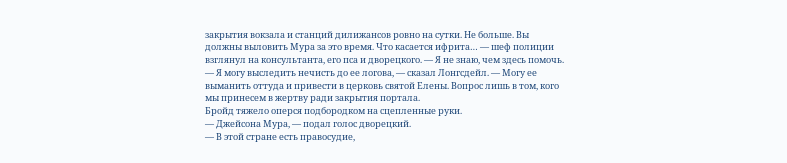закрытия вокзала и станций дилижансов ровно на сутки. Не больше. Вы должны выловить Мура за это время. Что касается ифрита… — шеф полиции взглянул на консультанта, его пса и дворецкого. — Я не знаю, чем здесь помочь.
— Я могу выследить нечисть до ее логова, — сказал Лонгсдейл. — Могу ее выманить оттуда и привести в церковь святой Елены. Вопрос лишь в том, кого мы принесем в жертву ради закрытия портала.
Бройд тяжело оперся подбородком на сцепленные руки.
— Джейсона Мура, — подал голос дворецкий.
— В этой стране есть правосудие,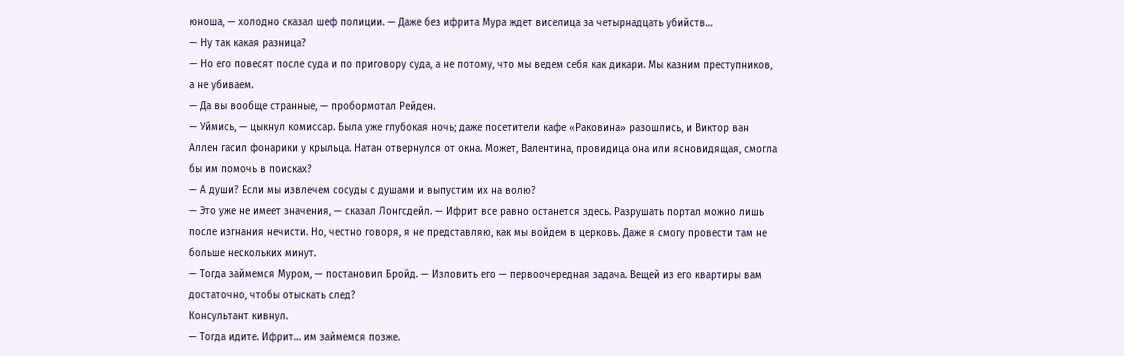юноша, — холодно сказал шеф полиции. — Даже без ифрита Мура ждет виселица за четырнадцать убийств…
— Ну так какая разница?
— Но его повесят после суда и по приговору суда, а не потому, что мы ведем себя как дикари. Мы казним преступников, а не убиваем.
— Да вы вообще странные, — пробормотал Рейден.
— Уймись, — цыкнул комиссар. Была уже глубокая ночь; даже посетители кафе «Раковина» разошлись, и Виктор ван Аллен гасил фонарики у крыльца. Натан отвернулся от окна. Может, Валентина, провидица она или ясновидящая, смогла бы им помочь в поисках?
— А души? Если мы извлечем сосуды с душами и выпустим их на волю?
— Это уже не имеет значения, — сказал Лонгсдейл. — Ифрит все равно останется здесь. Разрушать портал можно лишь после изгнания нечисти. Но, честно говоря, я не представляю, как мы войдем в церковь. Даже я смогу провести там не больше нескольких минут.
— Тогда займемся Муром, — постановил Бройд. — Изловить его — первоочередная задача. Вещей из его квартиры вам достаточно, чтобы отыскать след?
Консультант кивнул.
— Тогда идите. Ифрит… им займемся позже.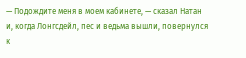— Подождите меня в моем кабинете, — сказал Натан и, когда Лонгсдейл, пес и ведьма вышли, повернулся к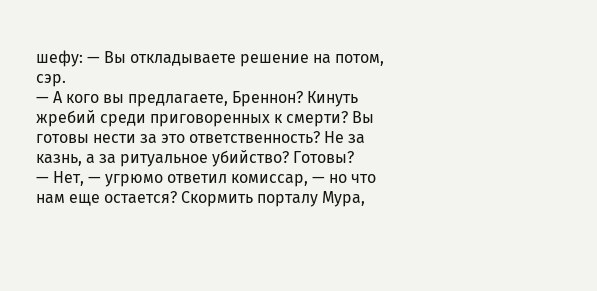шефу: — Вы откладываете решение на потом, сэр.
— А кого вы предлагаете, Бреннон? Кинуть жребий среди приговоренных к смерти? Вы готовы нести за это ответственность? Не за казнь, а за ритуальное убийство? Готовы?
— Нет, — угрюмо ответил комиссар, — но что нам еще остается? Скормить порталу Мура,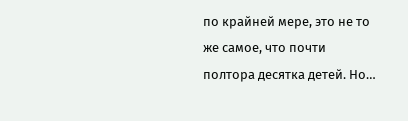по крайней мере, это не то же самое, что почти полтора десятка детей. Но…